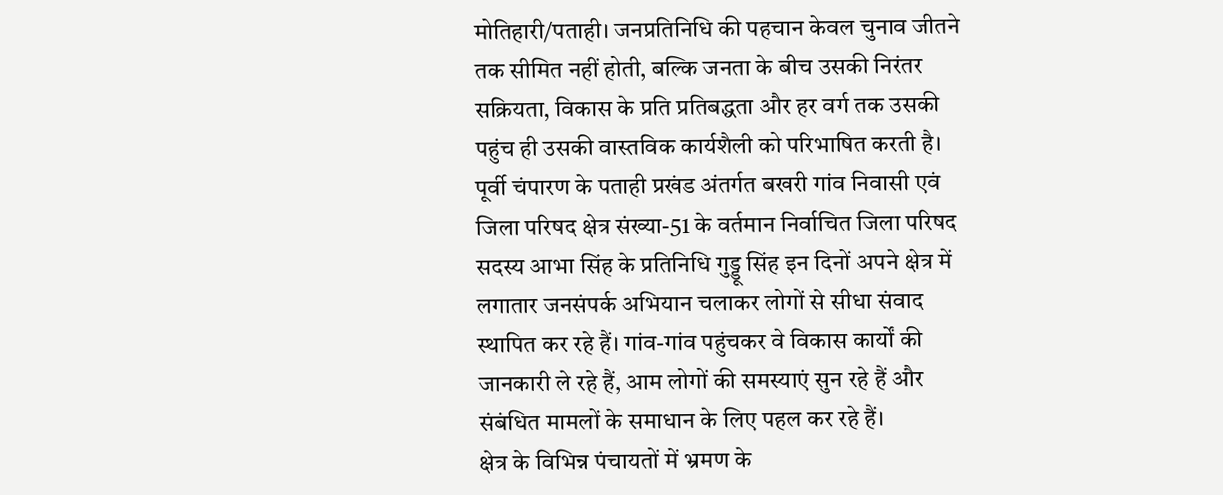मोतिहारी/पताही। जनप्रतिनिधि की पहचान केवल चुनाव जीतने तक सीमित नहीं होती, बल्कि जनता के बीच उसकी निरंतर सक्रियता, विकास के प्रति प्रतिबद्धता और हर वर्ग तक उसकी पहुंच ही उसकी वास्तविक कार्यशैली को परिभाषित करती है। पूर्वी चंपारण के पताही प्रखंड अंतर्गत बखरी गांव निवासी एवं जिला परिषद क्षेत्र संख्या-51 के वर्तमान निर्वाचित जिला परिषद सदस्य आभा सिंह के प्रतिनिधि गुड्डू सिंह इन दिनों अपने क्षेत्र में लगातार जनसंपर्क अभियान चलाकर लोगों से सीधा संवाद स्थापित कर रहे हैं। गांव-गांव पहुंचकर वे विकास कार्यों की जानकारी ले रहे हैं, आम लोगों की समस्याएं सुन रहे हैं और संबंधित मामलों के समाधान के लिए पहल कर रहे हैं।
क्षेत्र के विभिन्न पंचायतों में भ्रमण के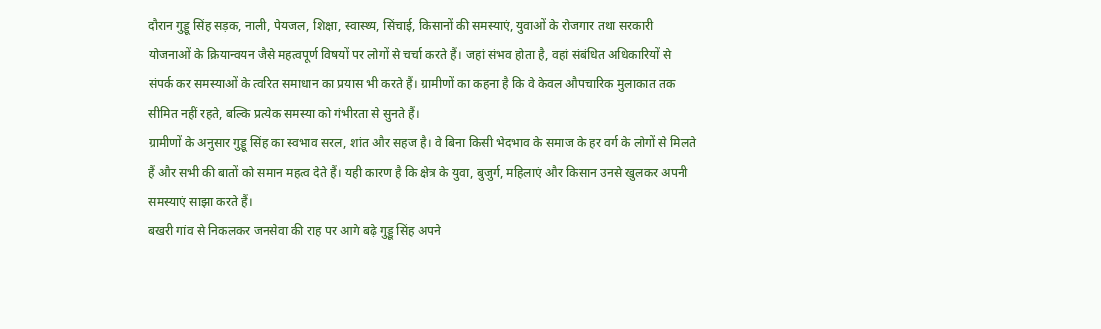दौरान गुड्डू सिंह सड़क, नाली, पेयजल, शिक्षा, स्वास्थ्य, सिंचाई, किसानों की समस्याएं, युवाओं के रोजगार तथा सरकारी योजनाओं के क्रियान्वयन जैसे महत्वपूर्ण विषयों पर लोगों से चर्चा करते हैं। जहां संभव होता है, वहां संबंधित अधिकारियों से संपर्क कर समस्याओं के त्वरित समाधान का प्रयास भी करते हैं। ग्रामीणों का कहना है कि वे केवल औपचारिक मुलाकात तक सीमित नहीं रहते, बल्कि प्रत्येक समस्या को गंभीरता से सुनते हैं।
ग्रामीणों के अनुसार गुड्डू सिंह का स्वभाव सरल, शांत और सहज है। वे बिना किसी भेदभाव के समाज के हर वर्ग के लोगों से मिलते हैं और सभी की बातों को समान महत्व देते हैं। यही कारण है कि क्षेत्र के युवा, बुजुर्ग, महिलाएं और किसान उनसे खुलकर अपनी समस्याएं साझा करते हैं।
बखरी गांव से निकलकर जनसेवा की राह पर आगे बढ़े गुड्डू सिंह अपने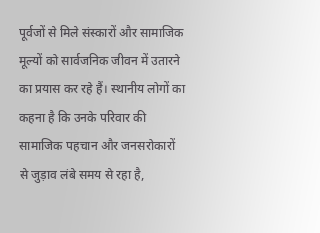पूर्वजों से मिले संस्कारों और सामाजिक मूल्यों को सार्वजनिक जीवन में उतारने का प्रयास कर रहे हैं। स्थानीय लोगों का कहना है कि उनके परिवार की सामाजिक पहचान और जनसरोकारों से जुड़ाव लंबे समय से रहा है,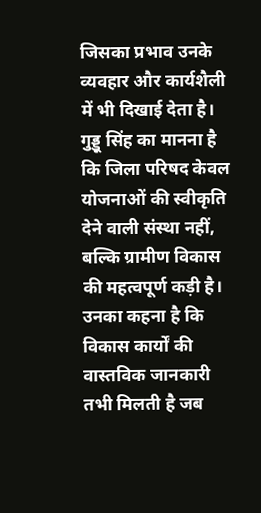जिसका प्रभाव उनके व्यवहार और कार्यशैली में भी दिखाई देता है।
गुड्डू सिंह का मानना है कि जिला परिषद केवल योजनाओं की स्वीकृति देने वाली संस्था नहीं, बल्कि ग्रामीण विकास की महत्वपूर्ण कड़ी है। उनका कहना है कि विकास कार्यों की वास्तविक जानकारी तभी मिलती है जब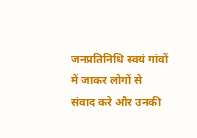जनप्रतिनिधि स्वयं गांवों में जाकर लोगों से संवाद करे और उनकी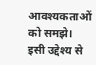आवश्यकताओं को समझे। इसी उद्देश्य से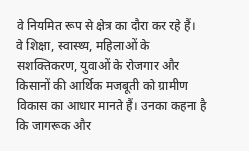वे नियमित रूप से क्षेत्र का दौरा कर रहे हैं।
वे शिक्षा, स्वास्थ्य, महिलाओं के सशक्तिकरण, युवाओं के रोजगार और किसानों की आर्थिक मजबूती को ग्रामीण विकास का आधार मानते हैं। उनका कहना है कि जागरूक और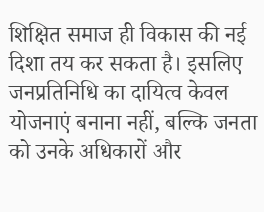शिक्षित समाज ही विकास की नई दिशा तय कर सकता है। इसलिए जनप्रतिनिधि का दायित्व केवल योजनाएं बनाना नहीं, बल्कि जनता को उनके अधिकारों और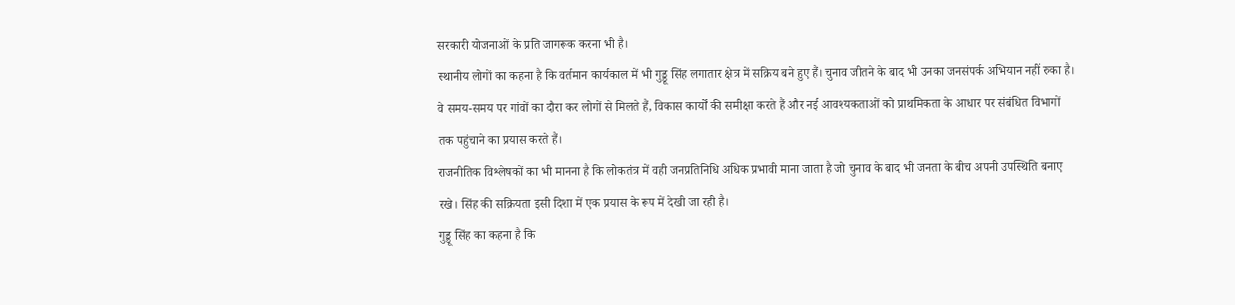सरकारी योजनाओं के प्रति जागरूक करना भी है।
स्थानीय लोगों का कहना है कि वर्तमान कार्यकाल में भी गुड्डू सिंह लगातार क्षेत्र में सक्रिय बने हुए हैं। चुनाव जीतने के बाद भी उनका जनसंपर्क अभियान नहीं रुका है। वे समय-समय पर गांवों का दौरा कर लोगों से मिलते हैं, विकास कार्यों की समीक्षा करते हैं और नई आवश्यकताओं को प्राथमिकता के आधार पर संबंधित विभागों तक पहुंचाने का प्रयास करते हैं।
राजनीतिक विश्लेषकों का भी मानना है कि लोकतंत्र में वही जनप्रतिनिधि अधिक प्रभावी माना जाता है जो चुनाव के बाद भी जनता के बीच अपनी उपस्थिति बनाए रखे। सिंह की सक्रियता इसी दिशा में एक प्रयास के रूप में देखी जा रही है।
गुड्डू सिंह का कहना है कि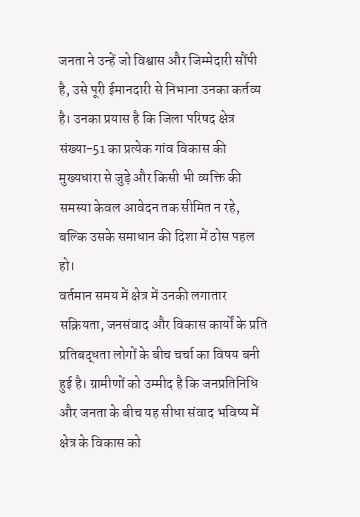जनता ने उन्हें जो विश्वास और जिम्मेदारी सौंपी है, उसे पूरी ईमानदारी से निभाना उनका कर्तव्य है। उनका प्रयास है कि जिला परिषद क्षेत्र संख्या-51 का प्रत्येक गांव विकास की मुख्यधारा से जुड़े और किसी भी व्यक्ति की समस्या केवल आवेदन तक सीमित न रहे, बल्कि उसके समाधान की दिशा में ठोस पहल हो।
वर्तमान समय में क्षेत्र में उनकी लगातार सक्रियता, जनसंवाद और विकास कार्यों के प्रति प्रतिबद्धता लोगों के बीच चर्चा का विषय बनी हुई है। ग्रामीणों को उम्मीद है कि जनप्रतिनिधि और जनता के बीच यह सीधा संवाद भविष्य में क्षेत्र के विकास को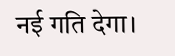नई गति देगा।